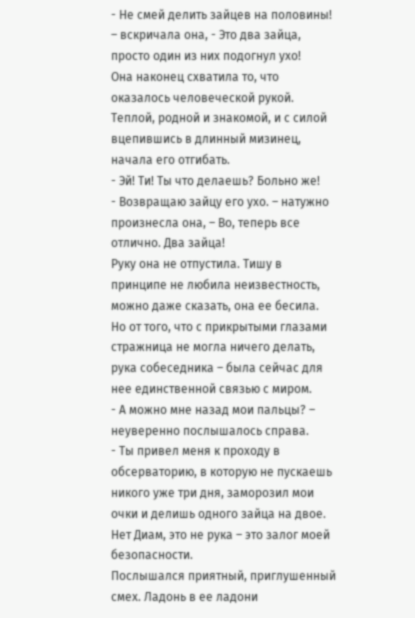- Не смей делить зайцев на половины! – вскричала она, - Это два зайца, просто один из них подогнул ухо!
Она наконец схватила то, что оказалось человеческой рукой. Теплой, родной и знакомой, и с силой вцепившись в длинный мизинец, начала его отгибать.
- Эй! Ти! Ты что делаешь? Больно же!
- Возвращаю зайцу его ухо. – натужно произнесла она, – Во, теперь все отлично. Два зайца!
Руку она не отпустила. Тишу в принципе не любила неизвестность, можно даже сказать, она ее бесила. Но от того, что с прикрытыми глазами стражница не могла ничего делать, рука собеседника – была сейчас для нее единственной связью с миром.
- А можно мне назад мои пальцы? – неуверенно послышалось справа.
- Ты привел меня к проходу в обсерваторию, в которую не пускаешь никого уже три дня, заморозил мои очки и делишь одного зайца на двое. Нет Диам, это не рука – это залог моей безопасности.
Послышался приятный, приглушенный смех. Ладонь в ее ладони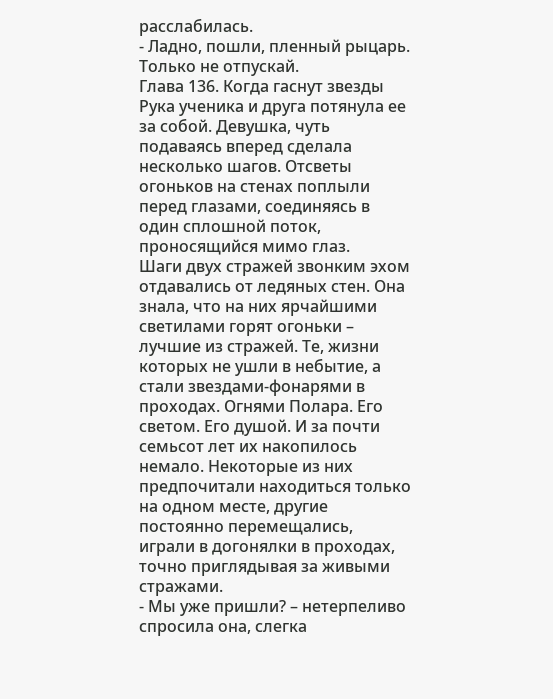расслабилась.
- Ладно, пошли, пленный рыцарь. Только не отпускай.
Глава 136. Когда гаснут звезды
Рука ученика и друга потянула ее за собой. Девушка, чуть подаваясь вперед сделала несколько шагов. Отсветы огоньков на стенах поплыли перед глазами, соединяясь в один сплошной поток, проносящийся мимо глаз.
Шаги двух стражей звонким эхом отдавались от ледяных стен. Она знала, что на них ярчайшими светилами горят огоньки – лучшие из стражей. Те, жизни которых не ушли в небытие, а стали звездами-фонарями в проходах. Огнями Полара. Его светом. Его душой. И за почти семьсот лет их накопилось немало. Некоторые из них предпочитали находиться только на одном месте, другие постоянно перемещались, играли в догонялки в проходах, точно приглядывая за живыми стражами.
- Мы уже пришли? – нетерпеливо спросила она, слегка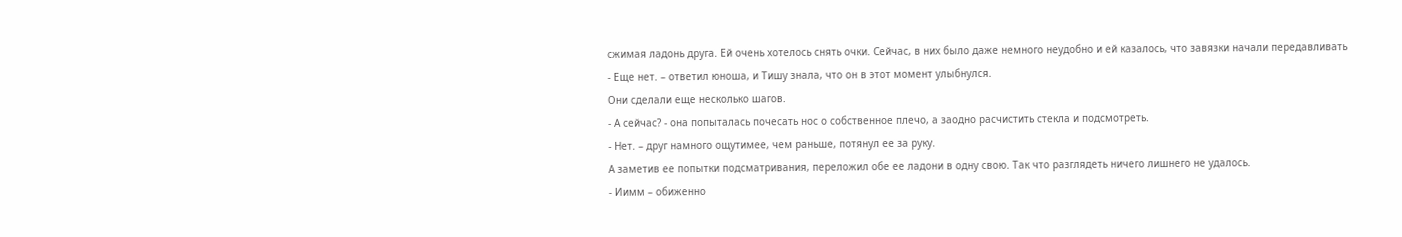сжимая ладонь друга. Ей очень хотелось снять очки. Сейчас, в них было даже немного неудобно и ей казалось, что завязки начали передавливать
- Еще нет. – ответил юноша, и Тишу знала, что он в этот момент улыбнулся.
Они сделали еще несколько шагов.
- А сейчас? - она попыталась почесать нос о собственное плечо, а заодно расчистить стекла и подсмотреть.
- Нет. – друг намного ощутимее, чем раньше, потянул ее за руку.
А заметив ее попытки подсматривания, переложил обе ее ладони в одну свою. Так что разглядеть ничего лишнего не удалось.
- Иимм – обиженно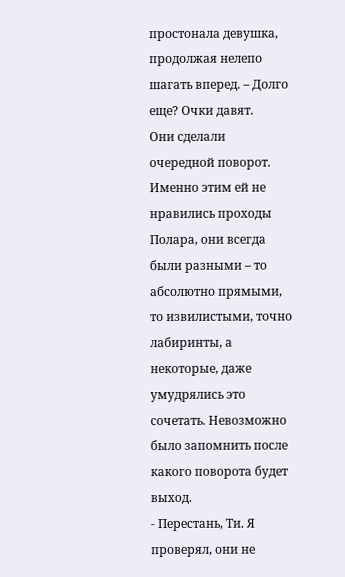простонала девушка, продолжая нелепо шагать вперед. – Долго еще? Очки давят.
Они сделали очередной поворот. Именно этим ей не нравились проходы Полара, они всегда были разными – то абсолютно прямыми, то извилистыми, точно лабиринты, а некоторые, даже умудрялись это сочетать. Невозможно было запомнить после какого поворота будет выход.
- Перестань, Ти. Я проверял, они не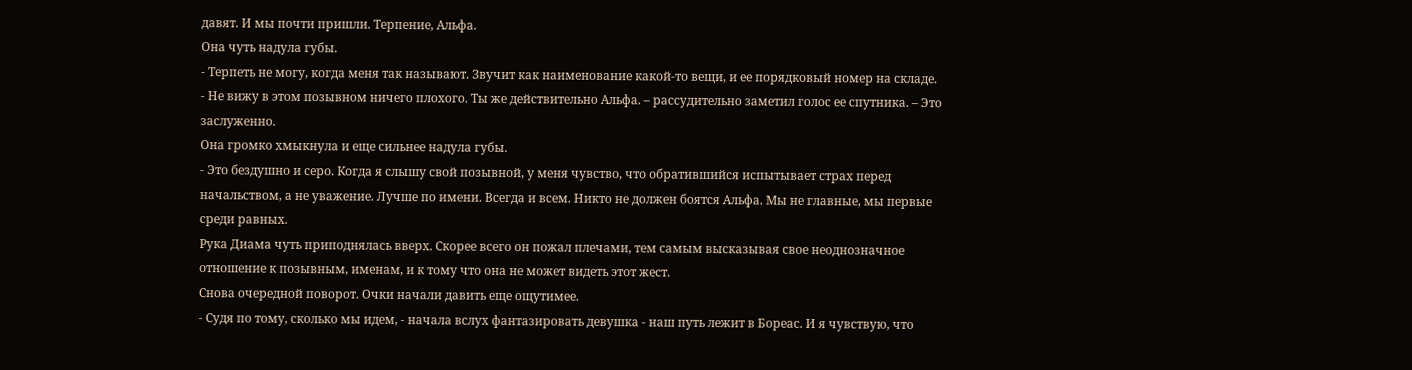давят. И мы почти пришли. Терпение, Альфа.
Она чуть надула губы.
- Терпеть не могу, когда меня так называют. Звучит как наименование какой-то вещи, и ее порядковый номер на складе.
- Не вижу в этом позывном ничего плохого. Ты же действительно Альфа. – рассудительно заметил голос ее спутника. – Это заслуженно.
Она громко хмыкнула и еще сильнее надула губы.
- Это бездушно и серо. Когда я слышу свой позывной, у меня чувство, что обратившийся испытывает страх перед начальством, а не уважение. Лучше по имени. Всегда и всем. Никто не должен боятся Альфа. Мы не главные, мы первые среди равных.
Рука Диама чуть приподнялась вверх. Скорее всего он пожал плечами, тем самым высказывая свое неоднозначное отношение к позывным, именам, и к тому что она не может видеть этот жест.
Снова очередной поворот. Очки начали давить еще ощутимее.
- Судя по тому, сколько мы идем, - начала вслух фантазировать девушка - наш путь лежит в Бореас. И я чувствую, что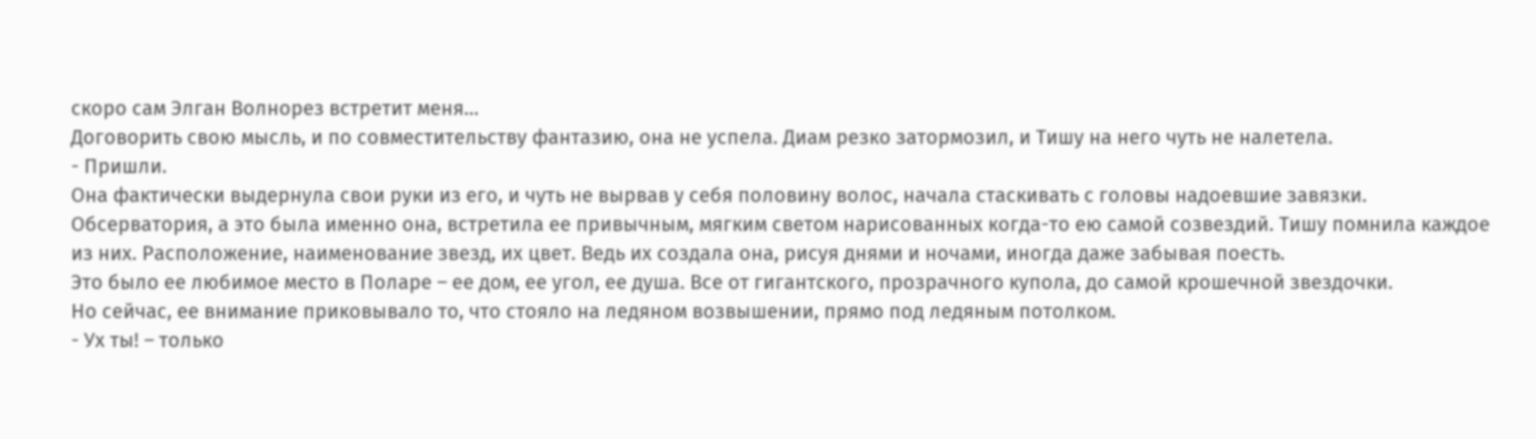скоро сам Элган Волнорез встретит меня…
Договорить свою мысль, и по совместительству фантазию, она не успела. Диам резко затормозил, и Тишу на него чуть не налетела.
- Пришли.
Она фактически выдернула свои руки из его, и чуть не вырвав у себя половину волос, начала стаскивать с головы надоевшие завязки.
Обсерватория, а это была именно она, встретила ее привычным, мягким светом нарисованных когда-то ею самой созвездий. Тишу помнила каждое из них. Расположение, наименование звезд, их цвет. Ведь их создала она, рисуя днями и ночами, иногда даже забывая поесть.
Это было ее любимое место в Поларе – ее дом, ее угол, ее душа. Все от гигантского, прозрачного купола, до самой крошечной звездочки.
Но сейчас, ее внимание приковывало то, что стояло на ледяном возвышении, прямо под ледяным потолком.
- Ух ты! – только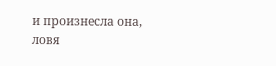и произнесла она, ловя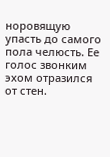норовящую упасть до самого пола челюсть. Ее голос звонким эхом отразился от стен.